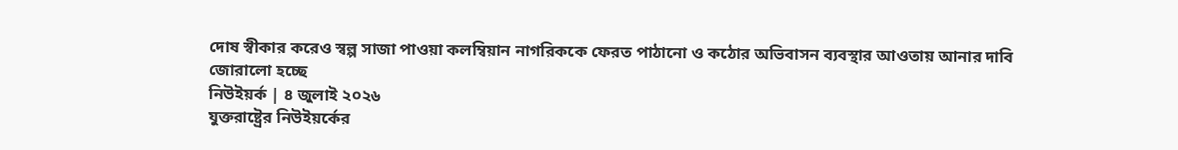দোষ স্বীকার করেও স্বল্প সাজা পাওয়া কলম্বিয়ান নাগরিককে ফেরত পাঠানো ও কঠোর অভিবাসন ব্যবস্থার আওতায় আনার দাবি জোরালো হচ্ছে
নিউইয়র্ক | ৪ জুলাই ২০২৬
যুক্তরাষ্ট্রের নিউইয়র্কের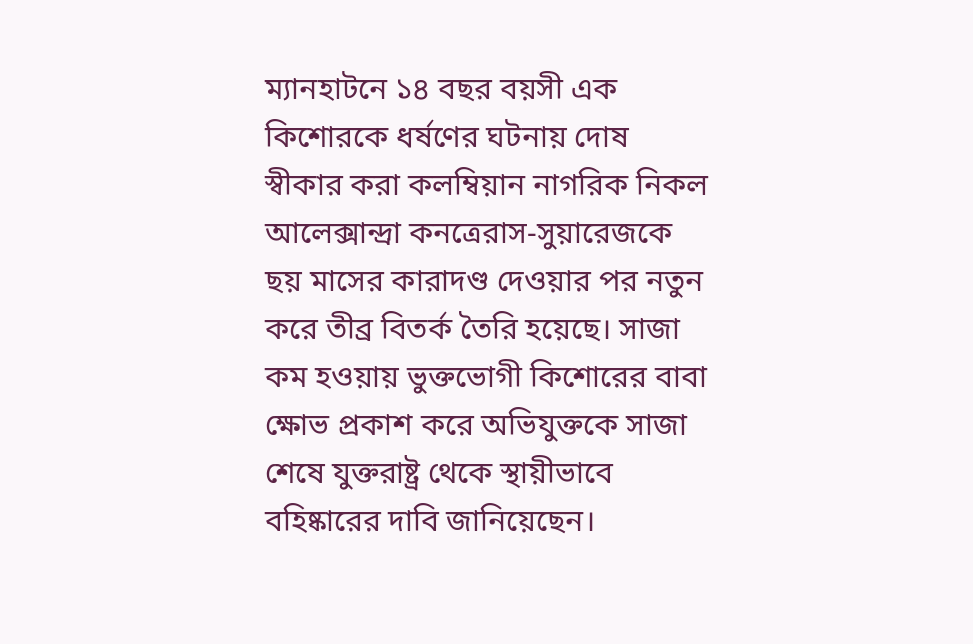ম্যানহাটনে ১৪ বছর বয়সী এক কিশোরকে ধর্ষণের ঘটনায় দোষ স্বীকার করা কলম্বিয়ান নাগরিক নিকল আলেক্সান্দ্রা কনত্রেরাস-সুয়ারেজকে ছয় মাসের কারাদণ্ড দেওয়ার পর নতুন করে তীব্র বিতর্ক তৈরি হয়েছে। সাজা কম হওয়ায় ভুক্তভোগী কিশোরের বাবা ক্ষোভ প্রকাশ করে অভিযুক্তকে সাজা শেষে যুক্তরাষ্ট্র থেকে স্থায়ীভাবে বহিষ্কারের দাবি জানিয়েছেন।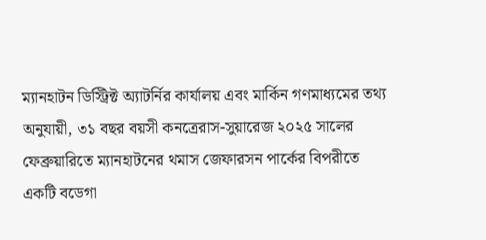ম্যানহাটন ডিস্ট্রিক্ট অ্যাটর্নির কার্যালয় এবং মার্কিন গণমাধ্যমের তথ্য অনুযায়ী, ৩১ বছর বয়সী কনত্রেরাস-সুয়ারেজ ২০২৫ সালের ফেব্রুয়ারিতে ম্যানহাটনের থমাস জেফারসন পার্কের বিপরীতে একটি বডেগা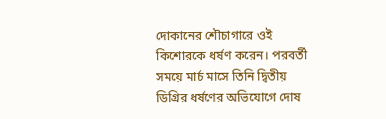দোকানের শৌচাগারে ওই কিশোরকে ধর্ষণ করেন। পরবর্তী সময়ে মার্চ মাসে তিনি দ্বিতীয় ডিগ্রির ধর্ষণের অভিযোগে দোষ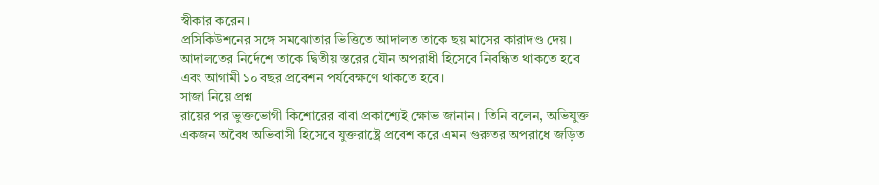স্বীকার করেন।
প্রসিকিউশনের সঙ্গে সমঝোতার ভিত্তিতে আদালত তাকে ছয় মাসের কারাদণ্ড দেয়। আদালতের নির্দেশে তাকে দ্বিতীয় স্তরের যৌন অপরাধী হিসেবে নিবন্ধিত থাকতে হবে এবং আগামী ১০ বছর প্রবেশন পর্যবেক্ষণে থাকতে হবে।
সাজা নিয়ে প্রশ্ন
রায়ের পর ভুক্তভোগী কিশোরের বাবা প্রকাশ্যেই ক্ষোভ জানান। তিনি বলেন, অভিযুক্ত একজন অবৈধ অভিবাসী হিসেবে যুক্তরাষ্ট্রে প্রবেশ করে এমন গুরুতর অপরাধে জড়িত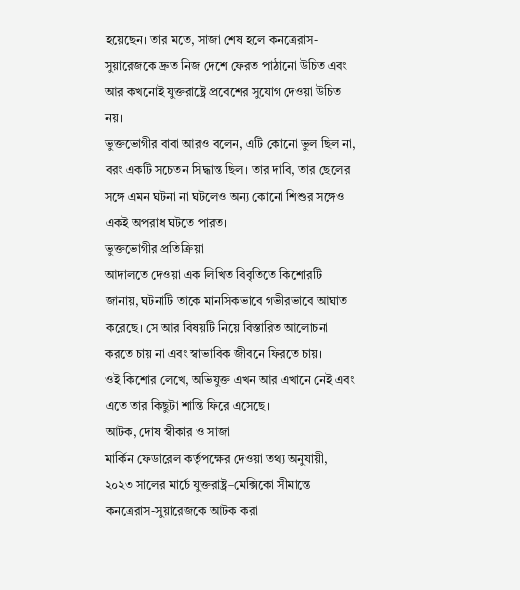হয়েছেন। তার মতে, সাজা শেষ হলে কনত্রেরাস-সুয়ারেজকে দ্রুত নিজ দেশে ফেরত পাঠানো উচিত এবং আর কখনোই যুক্তরাষ্ট্রে প্রবেশের সুযোগ দেওয়া উচিত নয়।
ভুক্তভোগীর বাবা আরও বলেন, এটি কোনো ভুল ছিল না, বরং একটি সচেতন সিদ্ধান্ত ছিল। তার দাবি, তার ছেলের সঙ্গে এমন ঘটনা না ঘটলেও অন্য কোনো শিশুর সঙ্গেও একই অপরাধ ঘটতে পারত।
ভুক্তভোগীর প্রতিক্রিয়া
আদালতে দেওয়া এক লিখিত বিবৃতিতে কিশোরটি জানায়, ঘটনাটি তাকে মানসিকভাবে গভীরভাবে আঘাত করেছে। সে আর বিষয়টি নিয়ে বিস্তারিত আলোচনা করতে চায় না এবং স্বাভাবিক জীবনে ফিরতে চায়।
ওই কিশোর লেখে, অভিযুক্ত এখন আর এখানে নেই এবং এতে তার কিছুটা শান্তি ফিরে এসেছে।
আটক, দোষ স্বীকার ও সাজা
মার্কিন ফেডারেল কর্তৃপক্ষের দেওয়া তথ্য অনুযায়ী, ২০২৩ সালের মার্চে যুক্তরাষ্ট্র–মেক্সিকো সীমান্তে কনত্রেরাস-সুয়ারেজকে আটক করা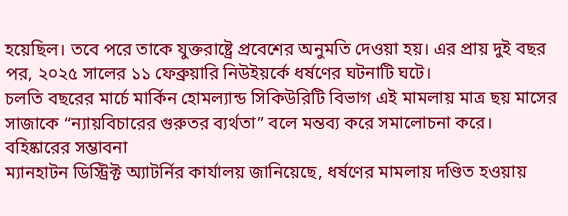হয়েছিল। তবে পরে তাকে যুক্তরাষ্ট্রে প্রবেশের অনুমতি দেওয়া হয়। এর প্রায় দুই বছর পর, ২০২৫ সালের ১১ ফেব্রুয়ারি নিউইয়র্কে ধর্ষণের ঘটনাটি ঘটে।
চলতি বছরের মার্চে মার্কিন হোমল্যান্ড সিকিউরিটি বিভাগ এই মামলায় মাত্র ছয় মাসের সাজাকে “ন্যায়বিচারের গুরুতর ব্যর্থতা” বলে মন্তব্য করে সমালোচনা করে।
বহিষ্কারের সম্ভাবনা
ম্যানহাটন ডিস্ট্রিক্ট অ্যাটর্নির কার্যালয় জানিয়েছে, ধর্ষণের মামলায় দণ্ডিত হওয়ায়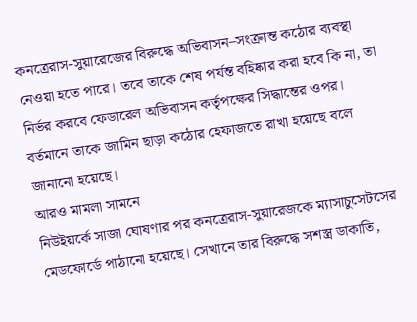কনত্রেরাস-সুয়ারেজের বিরুদ্ধে অভিবাসন–সংক্রান্ত কঠোর ব্যবস্থা নেওয়া হতে পারে। তবে তাকে শেষ পর্যন্ত বহিষ্কার করা হবে কি না, তা নির্ভর করবে ফেডারেল অভিবাসন কর্তৃপক্ষের সিদ্ধান্তের ওপর।
বর্তমানে তাকে জামিন ছাড়া কঠোর হেফাজতে রাখা হয়েছে বলে জানানো হয়েছে।
আরও মামলা সামনে
নিউইয়র্কে সাজা ঘোষণার পর কনত্রেরাস-সুয়ারেজকে ম্যাসাচুসেটসের মেডফোর্ডে পাঠানো হয়েছে। সেখানে তার বিরুদ্ধে সশস্ত্র ডাকাতি,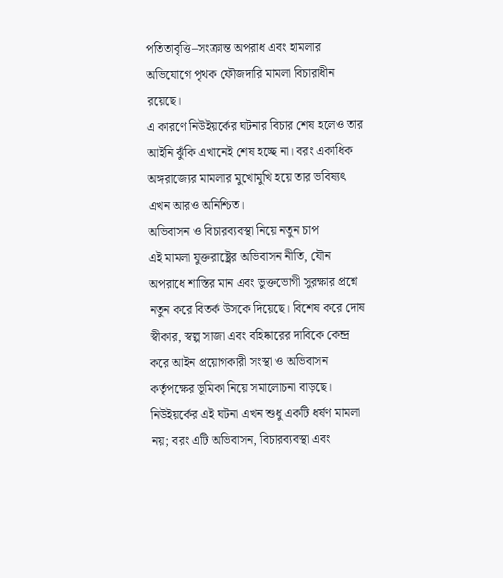পতিতাবৃত্তি–সংক্রান্ত অপরাধ এবং হামলার অভিযোগে পৃথক ফৌজদারি মামলা বিচারাধীন রয়েছে।
এ কারণে নিউইয়র্কের ঘটনার বিচার শেষ হলেও তার আইনি ঝুঁকি এখানেই শেষ হচ্ছে না। বরং একাধিক অঙ্গরাজ্যের মামলার মুখোমুখি হয়ে তার ভবিষ্যৎ এখন আরও অনিশ্চিত।
অভিবাসন ও বিচারব্যবস্থা নিয়ে নতুন চাপ
এই মামলা যুক্তরাষ্ট্রের অভিবাসন নীতি, যৌন অপরাধে শাস্তির মান এবং ভুক্তভোগী সুরক্ষার প্রশ্নে নতুন করে বিতর্ক উসকে দিয়েছে। বিশেষ করে দোষ স্বীকার, স্বল্প সাজা এবং বহিষ্কারের দাবিকে কেন্দ্র করে আইন প্রয়োগকারী সংস্থা ও অভিবাসন কর্তৃপক্ষের ভূমিকা নিয়ে সমালোচনা বাড়ছে।
নিউইয়র্কের এই ঘটনা এখন শুধু একটি ধর্ষণ মামলা নয়; বরং এটি অভিবাসন, বিচারব্যবস্থা এবং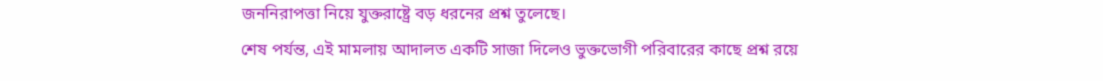জননিরাপত্তা নিয়ে যুক্তরাষ্ট্রে বড় ধরনের প্রশ্ন তুলেছে।
শেষ পর্যন্ত, এই মামলায় আদালত একটি সাজা দিলেও ভুক্তভোগী পরিবারের কাছে প্রশ্ন রয়ে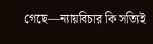গেছে—ন্যায়বিচার কি সত্যিই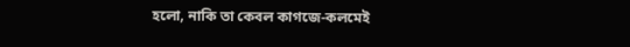হলো, নাকি তা কেবল কাগজে-কলমেই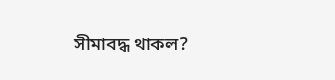সীমাবদ্ধ থাকল?